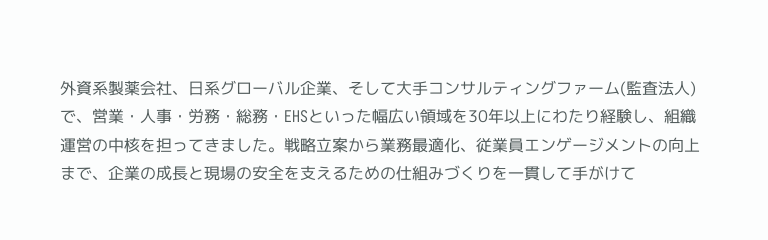外資系製薬会社、日系グローバル企業、そして大手コンサルティングファーム(監査法人)で、営業・人事・労務・総務・EHSといった幅広い領域を30年以上にわたり経験し、組織運営の中核を担ってきました。戦略立案から業務最適化、従業員エンゲージメントの向上まで、企業の成長と現場の安全を支えるための仕組みづくりを一貫して手がけて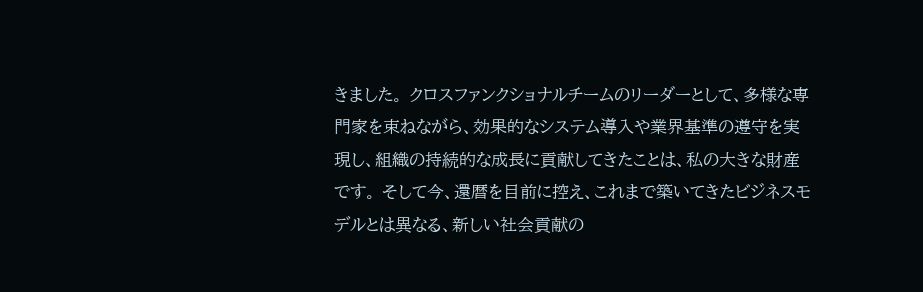きました。 クロスファンクショナルチームのリーダーとして、多様な専門家を束ねながら、効果的なシステム導入や業界基準の遵守を実現し、組織の持続的な成長に貢献してきたことは、私の大きな財産です。 そして今、還暦を目前に控え、これまで築いてきたビジネスモデルとは異なる、新しい社会貢献の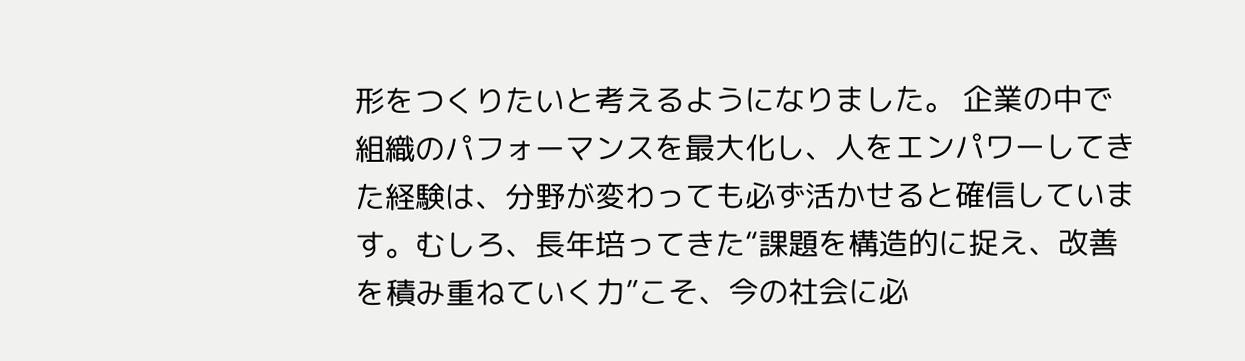形をつくりたいと考えるようになりました。 企業の中で組織のパフォーマンスを最大化し、人をエンパワーしてきた経験は、分野が変わっても必ず活かせると確信しています。むしろ、長年培ってきた“課題を構造的に捉え、改善を積み重ねていく力”こそ、今の社会に必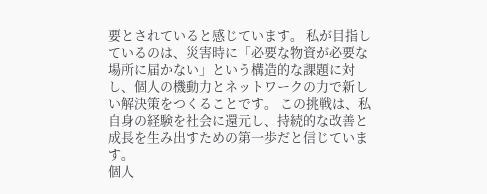要とされていると感じています。 私が目指しているのは、災害時に「必要な物資が必要な場所に届かない」という構造的な課題に対し、個人の機動力とネットワークの力で新しい解決策をつくることです。 この挑戦は、私自身の経験を社会に還元し、持続的な改善と成長を生み出すための第一歩だと信じています。
個人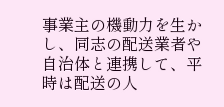事業主の機動力を生かし、同志の配送業者や自治体と連携して、平時は配送の人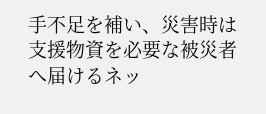手不足を補い、災害時は支援物資を必要な被災者へ届けるネッ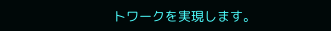トワークを実現します。